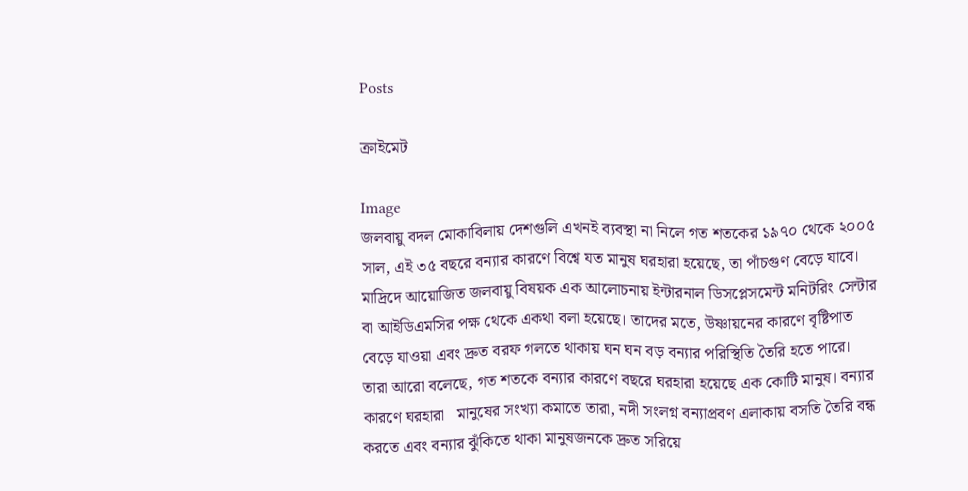Posts

ক্রাইমেট

Image
জলবায়ু বদল মোকাবিলায় দেশগুলি এখনই ব্যবস্থা না নিলে গত শতকের ১৯৭০ থেকে ২০০৫ সাল, এই ৩৫ বছরে বন্যার কারণে বিশ্বে যত মানুষ ঘরহারা হয়েছে, তা পাঁচগুণ বেড়ে যাবে। মাদ্রিদে আয়োজিত জলবায়ু বিষয়ক এক আলোচনায় ইন্টারনাল ডিসপ্লেসমেন্ট মনিটরিং সেন্টার বা আইডিএমসির পক্ষ থেকে একথা বলা হয়েছে। তাদের মতে, উষ্ণায়নের কারণে বৃষ্টিপাত বেড়ে যাওয়া এবং দ্রুত বরফ গলতে থাকায় ঘন ঘন বড় বন্যার পরিস্থিতি তৈরি হতে পারে। তারা আরো বলেছে, গত শতকে বন্যার কারণে বছরে ঘরহারা হয়েছে এক কোটি মানুষ। বন্যার কারণে ঘরহারা   মানুষের সংখ্যা কমাতে তারা, নদী সংলগ্ন বন্যাপ্রবণ এলাকায় বসতি তৈরি বন্ধ করতে এবং বন্যার ঝুঁকিতে থাকা মানুষজনকে দ্রুত সরিয়ে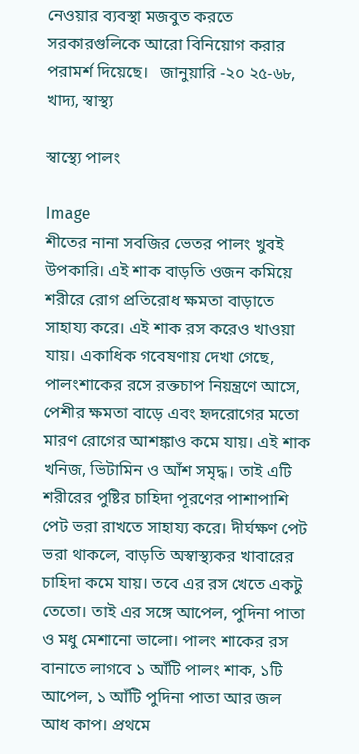নেওয়ার ব্যবস্থা মজবুত করতে সরকারগুলিকে আরো বিনিয়োগ করার পরামর্শ দিয়েছে।   জানুয়ারি -২০ ২৫-৬৮, খাদ্য, স্বাস্থ্য

স্বাস্থ্যে পালং

Image
শীতের নানা সবজির ভেতর পালং খুবই উপকারি। এই শাক বাড়তি ওজন কমিয়ে শরীরে রোগ প্রতিরোধ ক্ষমতা বাড়াতে সাহায্য করে। এই শাক রস করেও খাওয়া যায়। একাধিক গবেষণায় দেখা গেছে, পালংশাকের রসে রক্তচাপ নিয়ন্ত্রণে আসে, পেশীর ক্ষমতা বাড়ে এবং হৃদরোগের মতো মারণ রোগের আশঙ্কাও কমে যায়। এই শাক খনিজ, ভিটামিন ও আঁশ সমৃদ্ধ। তাই এটি শরীরের পুষ্টির চাহিদা পূরণের পাশাপাশি পেট ভরা রাখতে সাহায্য করে। দীর্ঘক্ষণ পেট ভরা থাকলে, বাড়তি অস্বাস্থ্যকর খাবারের চাহিদা কমে যায়। তবে এর রস খেতে একটু তেতো। তাই এর সঙ্গে আপেল, পুদিনা পাতা ও মধু মেশানো ভালো। পালং শাকের রস বানাতে লাগবে ১ আঁটি পালং শাক, ১টি আপেল, ১ আঁটি পুদিনা পাতা আর জল আধ কাপ। প্রথমে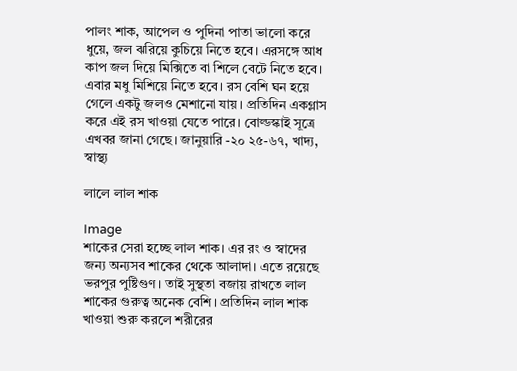পালং শাক, আপেল ও পুদিনা পাতা ভালো করে ধুয়ে, জল ঝরিয়ে কুচিয়ে নিতে হবে। এরসঙ্গে আধ কাপ জল দিয়ে মিক্সিতে বা শিলে বেটে নিতে হবে। এবার মধু মিশিয়ে নিতে হবে। রস বেশি ঘন হয়ে গেলে একটু জলও মেশানো যায়। প্রতিদিন একগ্লাস করে এই রস খাওয়া যেতে পারে। বোল্ডস্কাই সূত্রে এখবর জানা গেছে। জানুয়ারি -২০ ২৫-৬৭, খাদ্য, স্বাস্থ্য

লালে লাল শাক

Image
শাকের সেরা হচ্ছে লাল শাক। এর রং ও স্বাদের জন্য অন্যসব শাকের থেকে আলাদা। এতে রয়েছে ভরপুর পুষ্টিগুণ। তাই সুস্থতা বজায় রাখতে লাল শাকের গুরুত্ব অনেক বেশি। প্রতিদিন লাল শাক খাওয়া শুরু করলে শরীরের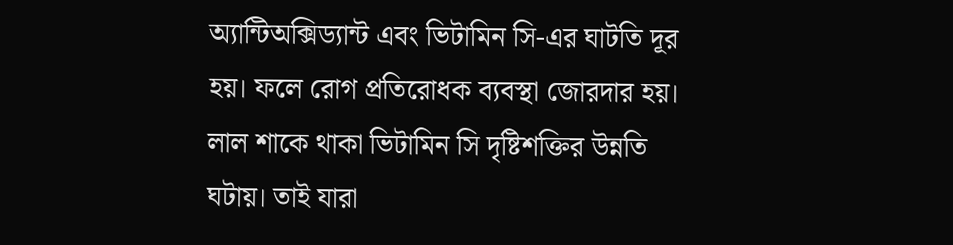অ্যান্টিঅক্সিড্যান্ট এবং ভিটামিন সি-এর ঘাটতি দূর হয়। ফলে রোগ প্রতিরোধক ব্যবস্থা জোরদার হয়। লাল শাকে থাকা ভিটামিন সি দৃষ্টিশক্তির উন্নতি ঘটায়। তাই যারা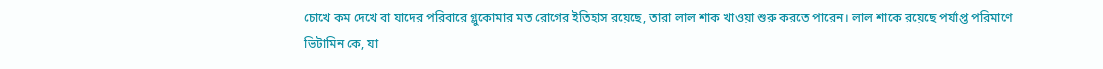চোখে কম দেখে বা যাদের পরিবারে গ্লুকোমার মত রোগের ইতিহাস রয়েছে, তারা লাল শাক খাওয়া শুরু করতে পারেন। লাল শাকে রয়েছে পর্যাপ্ত পরিমাণে ভিটামিন কে, যা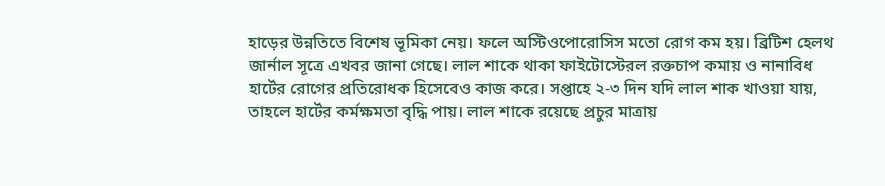হাড়ের উন্নতিতে বিশেষ ভূমিকা নেয়। ফলে অস্টিওপোরোসিস মতো রোগ কম হয়। ব্রিটিশ হেলথ জার্নাল সূত্রে এখবর জানা গেছে। লাল শাকে থাকা ফাইটোস্টেরল রক্তচাপ কমায় ও নানাবিধ হার্টের রোগের প্রতিরোধক হিসেবেও কাজ করে। সপ্তাহে ২-৩ দিন যদি লাল শাক খাওয়া যায়, তাহলে হার্টের কর্মক্ষমতা বৃদ্ধি পায়। লাল শাকে রয়েছে প্রচুর মাত্রায়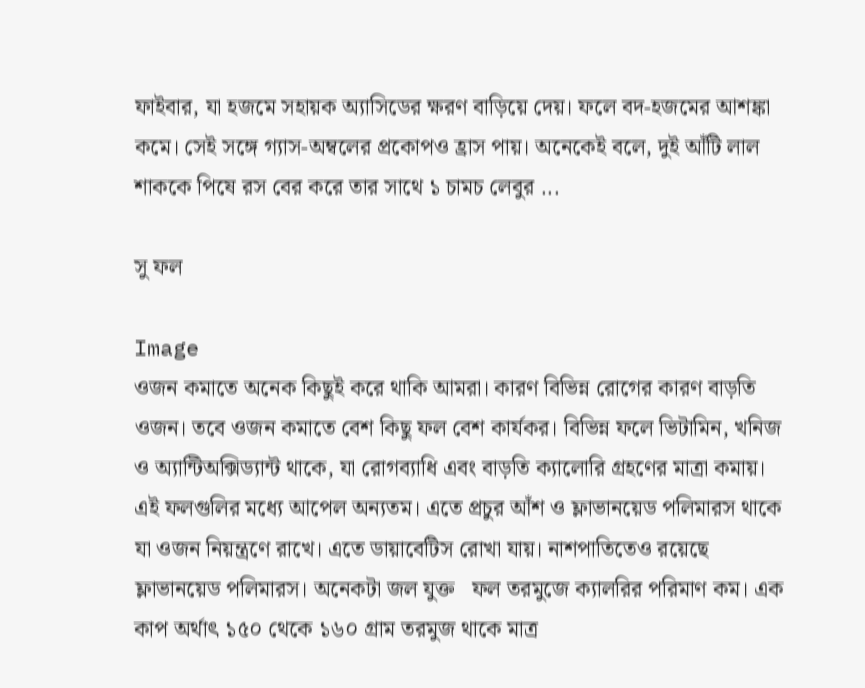ফাইবার, যা হজমে সহায়ক অ্যাসিডের ক্ষরণ বাড়িয়ে দেয়। ফলে বদ-হজমের আশঙ্কা কমে। সেই সঙ্গে গ্যাস-অম্বলের প্রকোপও হ্রাস পায়। অনেকেই বলে, দুই আঁটি লাল শাককে পিষে রস বের করে তার সাথে ১ চামচ লেবুর ...

সু ফল

Image
ওজন কমাতে অনেক কিছুই করে থাকি আমরা। কারণ বিভিন্ন রোগের কারণ বাড়তি ওজন। তবে ওজন কমাতে বেশ কিছু ফল বেশ কার্যকর। বিভিন্ন ফলে ভিটামিন, খনিজ ও অ্যান্টিঅক্সিড্যান্ট থাকে, যা রোগব্যাধি এবং বাড়তি ক্যালোরি গ্রহণের মাত্রা কমায়। এই ফলগুলির মধ্যে আপেল অন্যতম। এতে প্রচুর আঁশ ও ফ্লাভানয়েড পলিমারস থাকে যা ওজন নিয়ন্ত্রণে রাখে। এতে ডায়াবেটিস রোখা যায়। নাশপাতিতেও রয়েছে ফ্লাভানয়েড পলিমারস। অনেকটা জল যুক্ত   ফল তরমুজে ক্যালরির পরিমাণ কম। এক কাপ অর্থাৎ ১৫০ থেকে ১৬০ গ্রাম তরমুজ থাকে মাত্র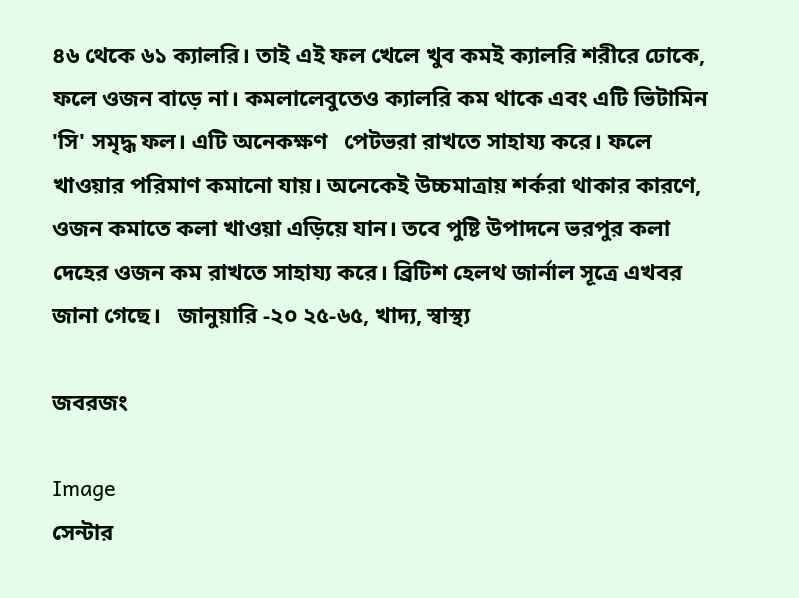৪৬ থেকে ৬১ ক্যালরি। তাই এই ফল খেলে খুব কমই ক্যালরি শরীরে ঢোকে, ফলে ওজন বাড়ে না। কমলালেবুতেও ক্যালরি কম থাকে এবং এটি ভিটামিন 'সি' সমৃদ্ধ ফল। এটি অনেকক্ষণ   পেটভরা রাখতে সাহায্য করে। ফলে খাওয়ার পরিমাণ কমানো যায়। অনেকেই উচ্চমাত্রায় শর্করা থাকার কারণে, ওজন কমাতে কলা খাওয়া এড়িয়ে যান। তবে পুষ্টি উপাদনে ভরপুর কলা দেহের ওজন কম রাখতে সাহায্য করে। ব্রিটিশ হেলথ জার্নাল সূত্রে এখবর জানা গেছে।   জানুয়ারি -২০ ২৫-৬৫, খাদ্য, স্বাস্থ্য

জবরজং

Image
সেন্টার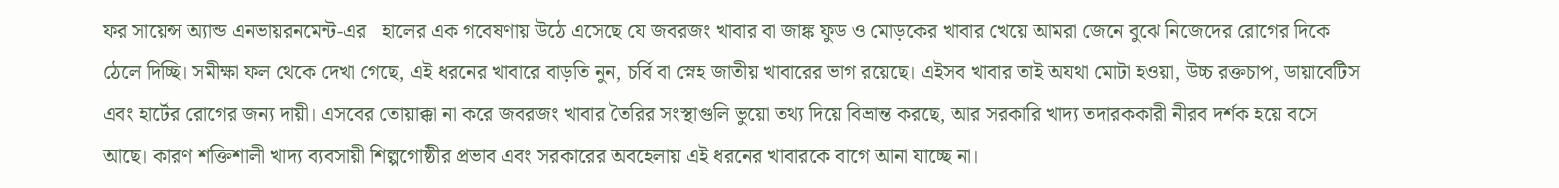ফর সায়েন্স অ্যান্ড এনভায়রনমেন্ট-এর   হালের এক গবেষণায় উঠে এসেছে যে জবরজং খাবার বা জাঙ্ক ফুড ও মোড়কের খাবার খেয়ে আমরা জেনে বুঝে নিজেদের রোগের দিকে ঠেলে দিচ্ছি। সমীক্ষা ফল থেকে দেখা গেছে, এই ধরনের খাবারে বাড়তি নুন, চর্বি বা স্নেহ জাতীয় খাবারের ভাগ রয়েছে। এইসব খাবার তাই অযথা মোটা হওয়া, উচ্চ রক্তচাপ, ডায়াবেটিস এবং হার্টের রোগের জন্য দায়ী। এসবের তোয়াক্কা না করে জবরজং খাবার তৈরির সংস্থাগুলি ভুয়ো তথ্য দিয়ে বিভ্রান্ত করছে, আর সরকারি খাদ্য তদারককারী নীরব দর্শক হয়ে বসে আছে। কারণ শক্তিশালী খাদ্য ব্যবসায়ী শিল্পগোষ্ঠীর প্রভাব এবং সরকারের অবহেলায় এই ধরনের খাবারকে বাগে আনা যাচ্ছে না।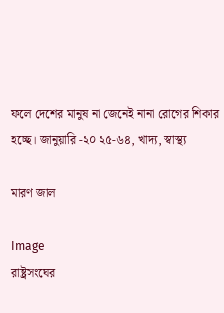ফলে দেশের মানুষ না জেনেই নানা রোগের শিকার হচ্ছে। জানুয়ারি -২০ ২৫-৬৪, খাদ্য, স্বাস্থ্য

মারণ জাল

Image
রাষ্ট্রসংঘের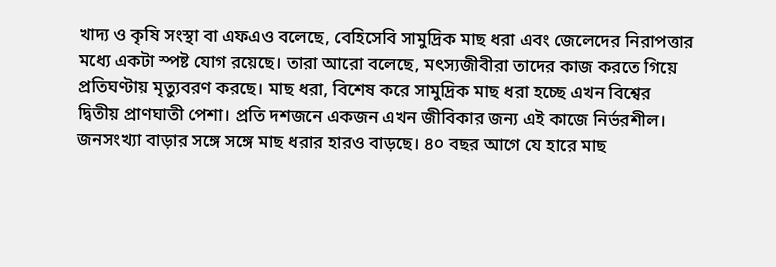খাদ্য ও কৃষি সংস্থা বা এফএও বলেছে, বেহিসেবি সামুদ্রিক মাছ ধরা এবং জেলেদের নিরাপত্তার মধ্যে একটা স্পষ্ট যোগ রয়েছে। তারা আরো বলেছে, মৎস্যজীবীরা তাদের কাজ করতে গিয়ে প্রতিঘণ্টায় মৃত্যুবরণ করছে। মাছ ধরা, বিশেষ করে সামুদ্রিক মাছ ধরা হচ্ছে এখন বিশ্বের দ্বিতীয় প্রাণঘাতী পেশা। প্রতি দশজনে একজন এখন জীবিকার জন্য এই কাজে নির্ভরশীল। জনসংখ্যা বাড়ার সঙ্গে সঙ্গে মাছ ধরার হারও বাড়ছে। ৪০ বছর আগে যে হারে মাছ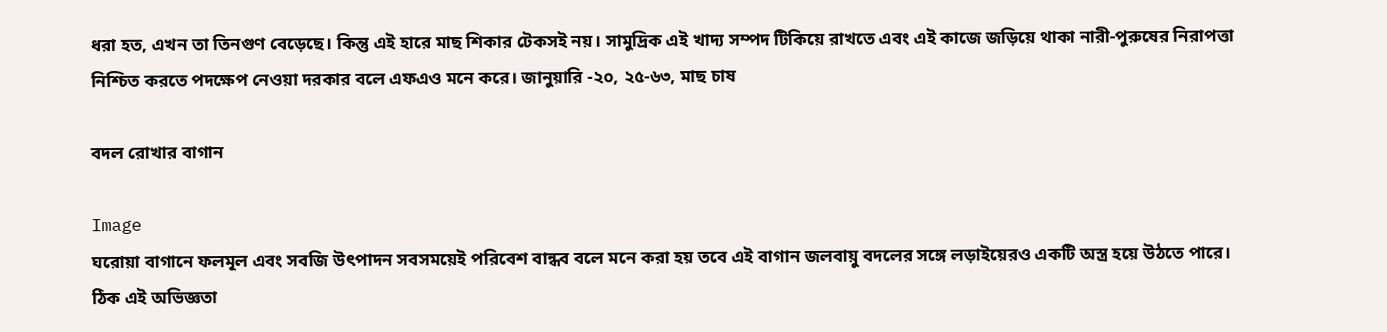ধরা হত, এখন তা তিনগুণ বেড়েছে। কিন্তু এই হারে মাছ শিকার টেকসই নয়। সামুদ্রিক এই খাদ্য সম্পদ টিকিয়ে রাখতে এবং এই কাজে জড়িয়ে থাকা নারী-পুরুষের নিরাপত্তা নিশ্চিত করতে পদক্ষেপ নেওয়া দরকার বলে এফএও মনে করে। জানুয়ারি -২০, ২৫-৬৩, মাছ চাষ

বদল রোখার বাগান

Image
ঘরোয়া বাগানে ফলমূল এবং সবজি উৎপাদন সবসময়েই পরিবেশ বান্ধব বলে মনে করা হয় তবে এই বাগান জলবায়ু বদলের সঙ্গে লড়াইয়েরও একটি অস্ত্র হয়ে উঠতে পারে। ঠিক এই অভিজ্ঞতা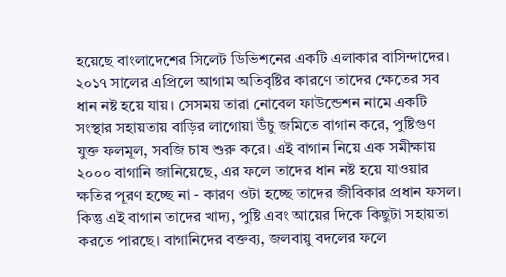হয়েছে বাংলাদেশের সিলেট ডিভিশনের একটি এলাকার বাসিন্দাদের। ২০১৭ সালের এপ্রিলে আগাম অতিবৃষ্টির কারণে তাদের ক্ষেতের সব ধান নষ্ট হয়ে যায়। সেসময় তারা নোবেল ফাউন্ডেশন নামে একটি সংস্থার সহায়তায় বাড়ির লাগোয়া উঁচু জমিতে বাগান করে, পুষ্টিগুণ যুক্ত ফলমূল, সবজি চাষ শুরু করে। এই বাগান নিয়ে এক সমীক্ষায় ২০০০ বাগানি জানিয়েছে, এর ফলে তাদের ধান নষ্ট হয়ে যাওয়ার ক্ষতির পূরণ হচ্ছে না - কারণ ওটা হচ্ছে তাদের জীবিকার প্রধান ফসল। কিন্তু এই বাগান তাদের খাদ্য, পুষ্টি এবং আয়ের দিকে কিছুটা সহায়তা করতে পারছে। বাগানিদের বক্তব্য, জলবায়ু বদলের ফলে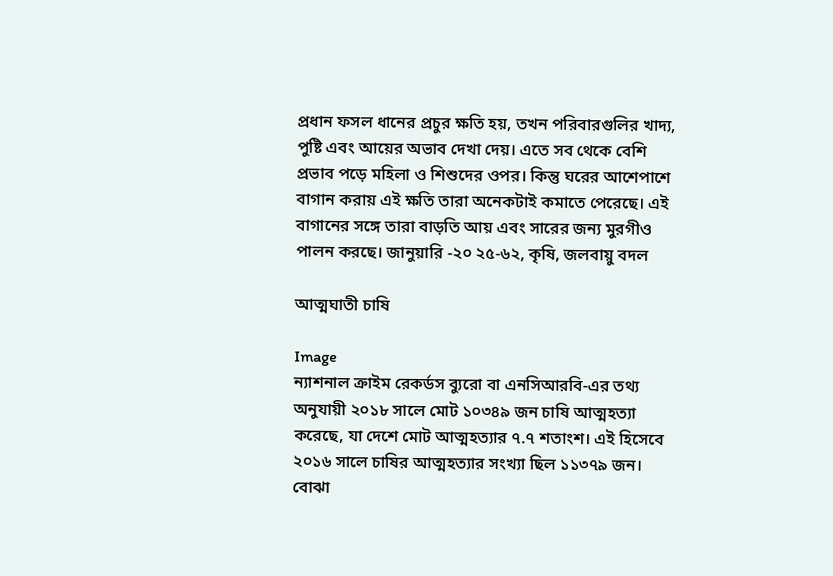প্রধান ফসল ধানের প্রচুর ক্ষতি হয়, তখন পরিবারগুলির খাদ্য, পুষ্টি এবং আয়ের অভাব দেখা দেয়। এতে সব থেকে বেশি প্রভাব পড়ে মহিলা ও শিশুদের ওপর। কিন্তু ঘরের আশেপাশে বাগান করায় এই ক্ষতি তারা অনেকটাই কমাতে পেরেছে। এই বাগানের সঙ্গে তারা বাড়তি আয় এবং সারের জন্য মুরগীও পালন করছে। জানুয়ারি -২০ ২৫-৬২, কৃষি, জলবায়ু বদল

আত্মঘাতী চাষি

Image
ন্যাশনাল ক্রাইম রেকর্ডস ব্যুরো বা এনসিআরবি-এর তথ্য অনুযায়ী ২০১৮ সালে মোট ১০৩৪৯ জন চাষি আত্মহত্যা করেছে, যা দেশে মোট আত্মহত্যার ৭.৭ শতাংশ। এই হিসেবে ২০১৬ সালে চাষির আত্মহত্যার সংখ্যা ছিল ১১৩৭৯ জন।   বোঝা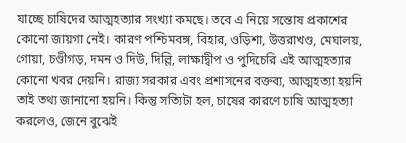যাচ্ছে চাষিদের আত্মহত্যার সংখ্যা কমছে। তবে এ নিয়ে সন্তোষ প্রকাশের কোনো জায়গা নেই। কারণ পশ্চিমবঙ্গ, বিহার, ওড়িশা, উত্তরাখণ্ড, মেঘালয়, গোয়া, চণ্ডীগড়, দমন ও দিউ, দিল্লি, লাক্ষাদ্বীপ ও পুদিচেরি এই আত্মহত্যার কোনো খবর দেয়নি। রাজ্য সরকার এবং প্রশাসনের বক্তব্য, আত্মহত্যা হয়নি তাই তথ্য জানানো হয়নি। কিন্তু সত্যিটা হল, চাষের কারণে চাষি আত্মহত্যা করলেও, জেনে বুঝেই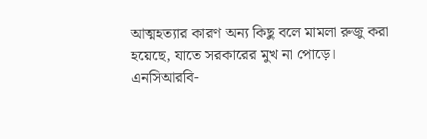আত্মহত্যার কারণ অন্য কিছু বলে মামলা রুজু করা হয়েছে, যাতে সরকারের মুখ না পোড়ে। এনসিআরবি-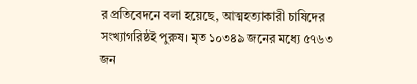র প্রতিবেদনে বলা হয়েছে, আত্মহত্যাকারী চাষিদের সংখ্যাগরিষ্ঠই পুরুষ। মৃত ১০৩৪৯ জনের মধ্যে ৫৭৬৩ জন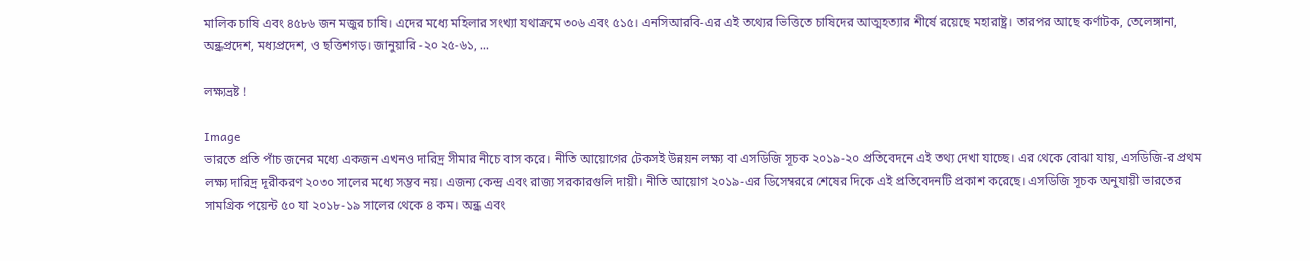মালিক চাষি এবং ৪৫৮৬ জন মজুর চাষি। এদের মধ্যে মহিলার সংখ্যা যথাক্রমে ৩০৬ এবং ৫১৫। এনসিআরবি-এর এই তথ্যের ভিত্তিতে চাষিদের আত্মহত্যার শীর্ষে রয়েছে মহারাষ্ট্র। তারপর আছে কর্ণাটক, তেলেঙ্গানা, অন্ধ্রপ্রদেশ, মধ্যপ্রদেশ, ও ছত্তিশগড়। জানুয়ারি -২০ ২৫-৬১, ...

লক্ষ্যভ্রষ্ট !

Image
ভারতে প্রতি পাঁচ জনের মধ্যে একজন এখনও দারিদ্র সীমার নীচে বাস করে। নীতি আয়োগের টেকসই উন্নয়ন লক্ষ্য বা এসডিজি সূচক ২০১৯-২০ প্রতিবেদনে এই তথ্য দেখা যাচ্ছে। এর থেকে বোঝা যায়, এসডিজি-র প্রথম লক্ষ্য দারিদ্র দূরীকরণ ২০৩০ সালের মধ্যে সম্ভব নয়। এজন্য কেন্দ্র এবং রাজ্য সরকারগুলি দায়ী। নীতি আয়োগ ২০১৯-এর ডিসেম্বররে শেষের দিকে এই প্রতিবেদনটি প্রকাশ করেছে। এসডিজি সূচক অনুযায়ী ভারতের সামগ্রিক পয়েন্ট ৫০ যা ২০১৮-১৯ সালের থেকে ৪ কম। অন্ধ্র এবং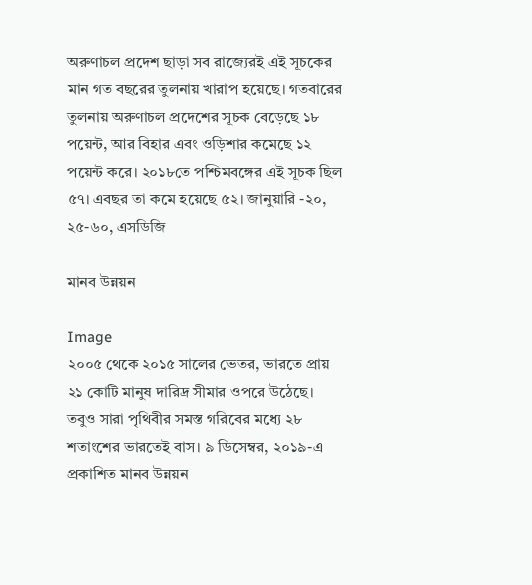অরুণাচল প্রদেশ ছাড়া সব রাজ্যেরই এই সূচকের মান গত বছরের তুলনায় খারাপ হয়েছে। গতবারের তুলনায় অরুণাচল প্রদেশের সূচক বেড়েছে ১৮ পয়েন্ট, আর বিহার এবং ওড়িশার কমেছে ১২ পয়েন্ট করে। ২০১৮তে পশ্চিমবঙ্গের এই সূচক ছিল ৫৭। এবছর তা কমে হয়েছে ৫২। জানুয়ারি -২০, ২৫-৬০, এসডিজি

মানব উন্নয়ন

Image
২০০৫ থেকে ২০১৫ সালের ভেতর, ভারতে প্রায় ২১ কোটি মানুষ দারিদ্র সীমার ওপরে উঠেছে। তবুও সারা পৃথিবীর সমস্ত গরিবের মধ্যে ২৮ শতাংশের ভারতেই বাস। ৯ ডিসেম্বর, ২০১৯-এ প্রকাশিত মানব উন্নয়ন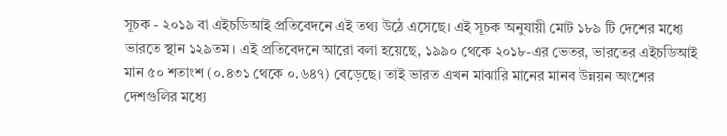সূচক - ২০১৯ বা এইচডিআই প্রতিবেদনে এই তথ্য উঠে এসেছে। এই সূচক অনুযায়ী মোট ১৮৯ টি দেশের মধ্যে ভারতে স্থান ১২৯তম। এই প্রতিবেদনে আরো বলা হয়েছে, ১৯৯০ থেকে ২০১৮-এর ভেতর, ভারতের এইচডিআই মান ৫০ শতাংশ (০.৪৩১ থেকে ০.৬৪৭) বেড়েছে। তাই ভারত এখন মাঝারি মানের মানব উন্নয়ন অংশের দেশগুলির মধ্যে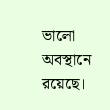ভালো অবস্থানে রয়েছে।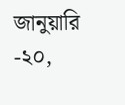জানুয়ারি -২০,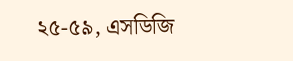২৫-৫৯, এসডিজি